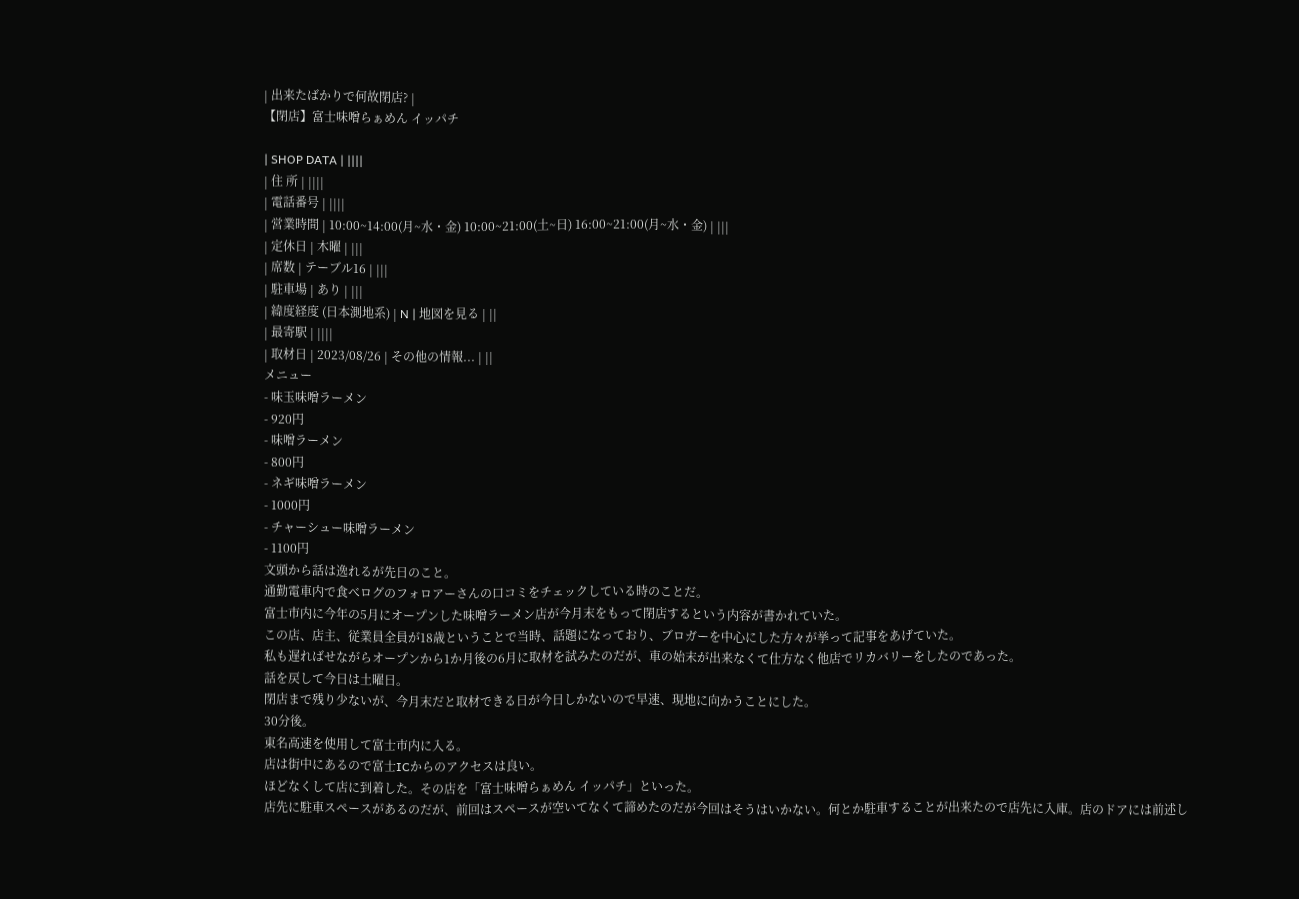| 出来たばかりで何故閉店? |
【閉店】富士味噌らぁめん イッパチ

| SHOP DATA | ||||
| 住 所 | ||||
| 電話番号 | ||||
| 営業時間 | 10:00~14:00(月~水・金) 10:00~21:00(土~日) 16:00~21:00(月~水・金) | |||
| 定休日 | 木曜 | |||
| 席数 | テーブル16 | |||
| 駐車場 | あり | |||
| 緯度経度 (日本測地系) | N | 地図を見る | ||
| 最寄駅 | ||||
| 取材日 | 2023/08/26 | その他の情報... | ||
メニュー
- 味玉味噌ラーメン
- 920円
- 味噌ラーメン
- 800円
- ネギ味噌ラーメン
- 1000円
- チャーシュー味噌ラーメン
- 1100円
文頭から話は逸れるが先日のこと。
通勤電車内で食べログのフォロアーさんの口コミをチェックしている時のことだ。
富士市内に今年の5月にオープンした味噌ラーメン店が今月末をもって閉店するという内容が書かれていた。
この店、店主、従業員全員が18歳ということで当時、話題になっており、ブロガーを中心にした方々が挙って記事をあげていた。
私も遅ればせながらオープンから1か月後の6月に取材を試みたのだが、車の始末が出来なくて仕方なく他店でリカバリーをしたのであった。
話を戻して今日は土曜日。
閉店まで残り少ないが、今月末だと取材できる日が今日しかないので早速、現地に向かうことにした。
30分後。
東名高速を使用して富士市内に入る。
店は街中にあるので富士ICからのアクセスは良い。
ほどなくして店に到着した。その店を「富士味噌らぁめん イッパチ」といった。
店先に駐車スペースがあるのだが、前回はスペースが空いてなくて諦めたのだが今回はそうはいかない。何とか駐車することが出来たので店先に入庫。店のドアには前述し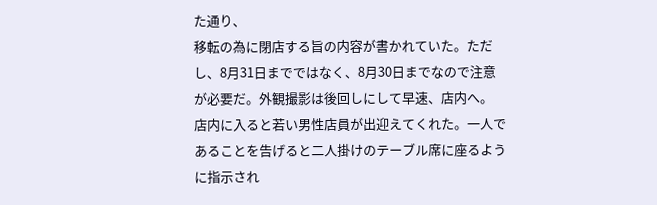た通り、
移転の為に閉店する旨の内容が書かれていた。ただし、8月31日までではなく、8月30日までなので注意が必要だ。外観撮影は後回しにして早速、店内へ。
店内に入ると若い男性店員が出迎えてくれた。一人であることを告げると二人掛けのテーブル席に座るように指示され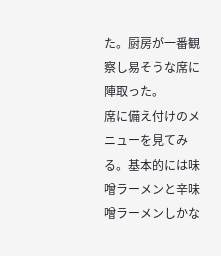た。厨房が一番観察し易そうな席に陣取った。
席に備え付けのメニューを見てみる。基本的には味噌ラーメンと辛味噌ラーメンしかな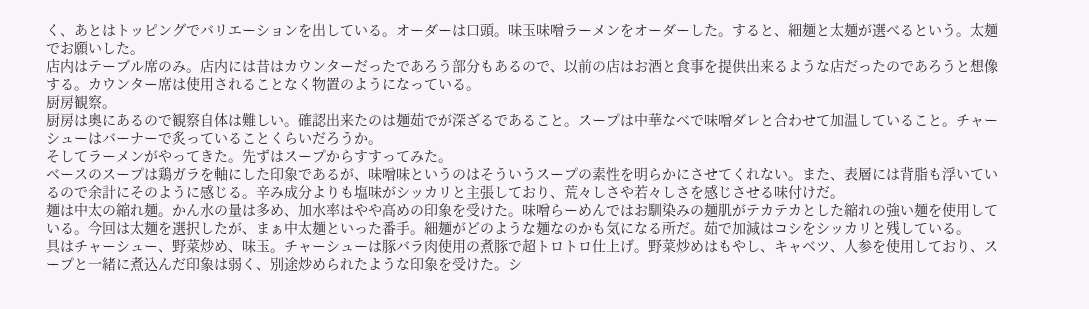く、あとはトッピングでバリエーションを出している。オーダーは口頭。味玉味噌ラーメンをオーダーした。すると、細麺と太麺が選べるという。太麺でお願いした。
店内はテーブル席のみ。店内には昔はカウンターだったであろう部分もあるので、以前の店はお酒と食事を提供出来るような店だったのであろうと想像する。カウンター席は使用されることなく物置のようになっている。
厨房観察。
厨房は奥にあるので観察自体は難しい。確認出来たのは麺茹でが深ざるであること。スープは中華なべで味噌ダレと合わせて加温していること。チャーシューはバーナーで炙っていることくらいだろうか。
そしてラーメンがやってきた。先ずはスープからすすってみた。
ベースのスープは鶏ガラを軸にした印象であるが、味噌味というのはそういうスープの素性を明らかにさせてくれない。また、表層には背脂も浮いているので余計にそのように感じる。辛み成分よりも塩味がシッカリと主張しており、荒々しさや若々しさを感じさせる味付けだ。
麺は中太の縮れ麺。かん水の量は多め、加水率はやや高めの印象を受けた。味噌らーめんではお馴染みの麺肌がテカテカとした縮れの強い麺を使用している。今回は太麺を選択したが、まぁ中太麺といった番手。細麺がどのような麺なのかも気になる所だ。茹で加減はコシをシッカリと残している。
具はチャーシュー、野菜炒め、味玉。チャーシューは豚バラ肉使用の煮豚で超トロトロ仕上げ。野菜炒めはもやし、キャベツ、人参を使用しており、スープと一緒に煮込んだ印象は弱く、別途炒められたような印象を受けた。シ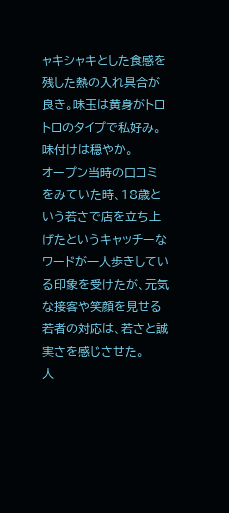ャキシャキとした食感を残した熱の入れ具合が良き。味玉は黄身がトロトロのタイプで私好み。味付けは穏やか。
オープン当時の口コミをみていた時、18歳という若さで店を立ち上げたというキャッチーなワードが一人歩きしている印象を受けたが、元気な接客や笑顔を見せる若者の対応は、若さと誠実さを感じさせた。
人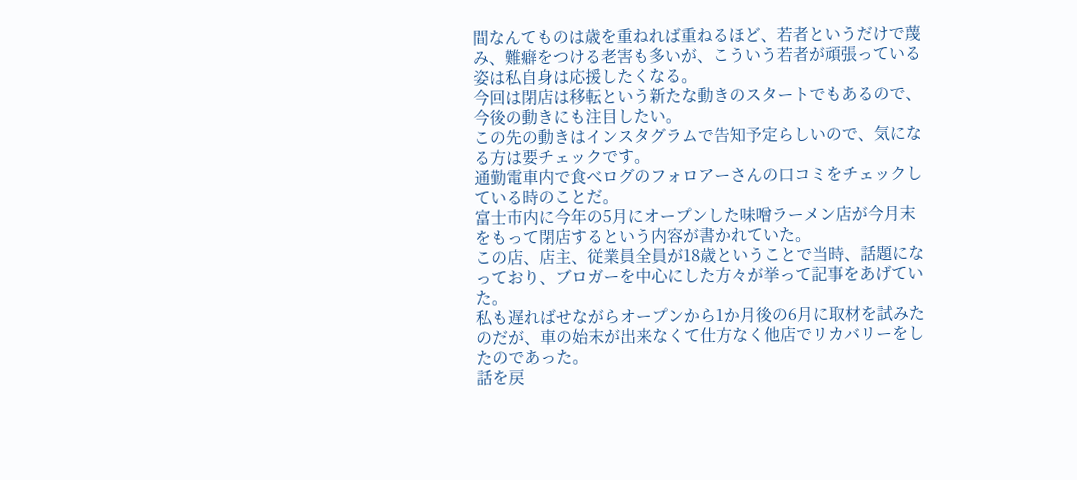間なんてものは歳を重ねれば重ねるほど、若者というだけで蔑み、難癖をつける老害も多いが、こういう若者が頑張っている姿は私自身は応援したくなる。
今回は閉店は移転という新たな動きのスタートでもあるので、今後の動きにも注目したい。
この先の動きはインスタグラムで告知予定らしいので、気になる方は要チェックです。
通勤電車内で食べログのフォロアーさんの口コミをチェックしている時のことだ。
富士市内に今年の5月にオープンした味噌ラーメン店が今月末をもって閉店するという内容が書かれていた。
この店、店主、従業員全員が18歳ということで当時、話題になっており、ブロガーを中心にした方々が挙って記事をあげていた。
私も遅ればせながらオープンから1か月後の6月に取材を試みたのだが、車の始末が出来なくて仕方なく他店でリカバリーをしたのであった。
話を戻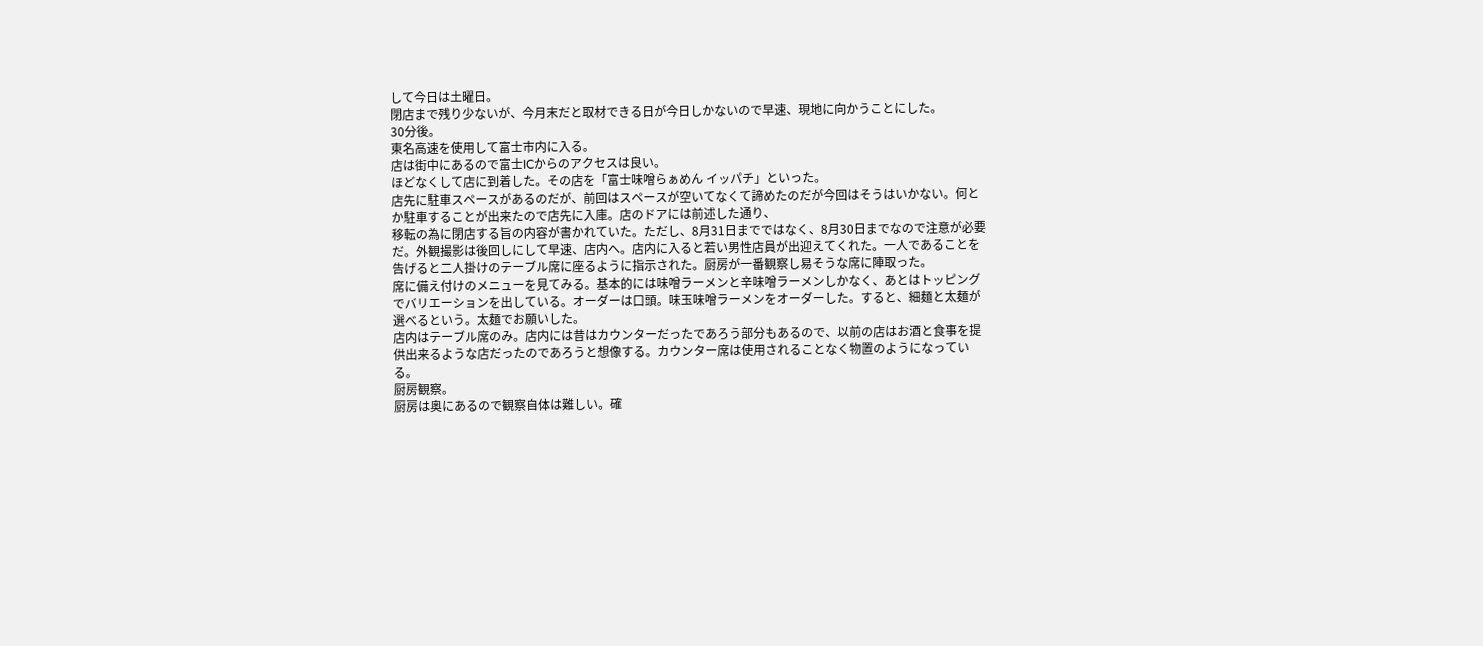して今日は土曜日。
閉店まで残り少ないが、今月末だと取材できる日が今日しかないので早速、現地に向かうことにした。
30分後。
東名高速を使用して富士市内に入る。
店は街中にあるので富士ICからのアクセスは良い。
ほどなくして店に到着した。その店を「富士味噌らぁめん イッパチ」といった。
店先に駐車スペースがあるのだが、前回はスペースが空いてなくて諦めたのだが今回はそうはいかない。何とか駐車することが出来たので店先に入庫。店のドアには前述した通り、
移転の為に閉店する旨の内容が書かれていた。ただし、8月31日までではなく、8月30日までなので注意が必要だ。外観撮影は後回しにして早速、店内へ。店内に入ると若い男性店員が出迎えてくれた。一人であることを告げると二人掛けのテーブル席に座るように指示された。厨房が一番観察し易そうな席に陣取った。
席に備え付けのメニューを見てみる。基本的には味噌ラーメンと辛味噌ラーメンしかなく、あとはトッピングでバリエーションを出している。オーダーは口頭。味玉味噌ラーメンをオーダーした。すると、細麺と太麺が選べるという。太麺でお願いした。
店内はテーブル席のみ。店内には昔はカウンターだったであろう部分もあるので、以前の店はお酒と食事を提供出来るような店だったのであろうと想像する。カウンター席は使用されることなく物置のようになっている。
厨房観察。
厨房は奥にあるので観察自体は難しい。確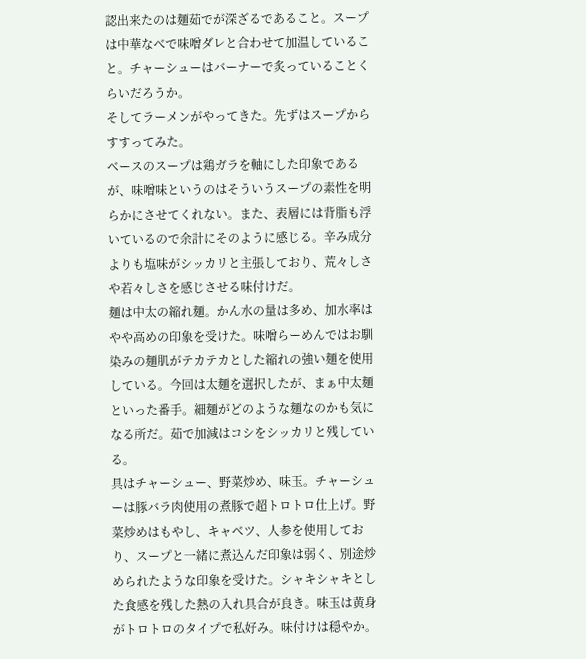認出来たのは麺茹でが深ざるであること。スープは中華なべで味噌ダレと合わせて加温していること。チャーシューはバーナーで炙っていることくらいだろうか。
そしてラーメンがやってきた。先ずはスープからすすってみた。
ベースのスープは鶏ガラを軸にした印象であるが、味噌味というのはそういうスープの素性を明らかにさせてくれない。また、表層には背脂も浮いているので余計にそのように感じる。辛み成分よりも塩味がシッカリと主張しており、荒々しさや若々しさを感じさせる味付けだ。
麺は中太の縮れ麺。かん水の量は多め、加水率はやや高めの印象を受けた。味噌らーめんではお馴染みの麺肌がテカテカとした縮れの強い麺を使用している。今回は太麺を選択したが、まぁ中太麺といった番手。細麺がどのような麺なのかも気になる所だ。茹で加減はコシをシッカリと残している。
具はチャーシュー、野菜炒め、味玉。チャーシューは豚バラ肉使用の煮豚で超トロトロ仕上げ。野菜炒めはもやし、キャベツ、人参を使用しており、スープと一緒に煮込んだ印象は弱く、別途炒められたような印象を受けた。シャキシャキとした食感を残した熱の入れ具合が良き。味玉は黄身がトロトロのタイプで私好み。味付けは穏やか。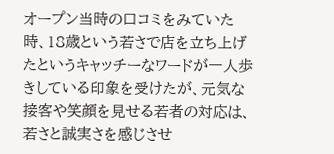オープン当時の口コミをみていた時、18歳という若さで店を立ち上げたというキャッチーなワードが一人歩きしている印象を受けたが、元気な接客や笑顔を見せる若者の対応は、若さと誠実さを感じさせ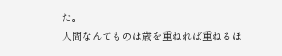た。
人間なんてものは歳を重ねれば重ねるほ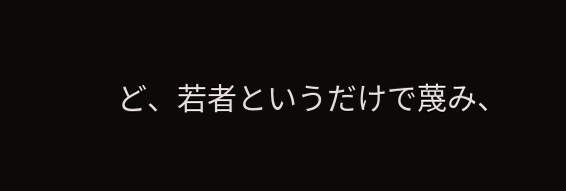ど、若者というだけで蔑み、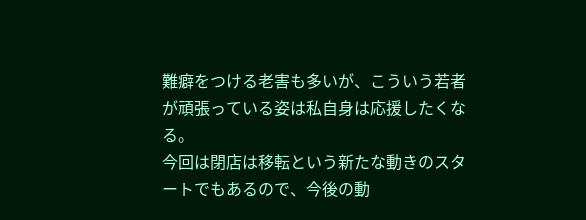難癖をつける老害も多いが、こういう若者が頑張っている姿は私自身は応援したくなる。
今回は閉店は移転という新たな動きのスタートでもあるので、今後の動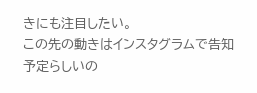きにも注目したい。
この先の動きはインスタグラムで告知予定らしいの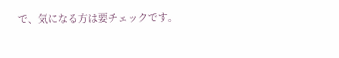で、気になる方は要チェックです。